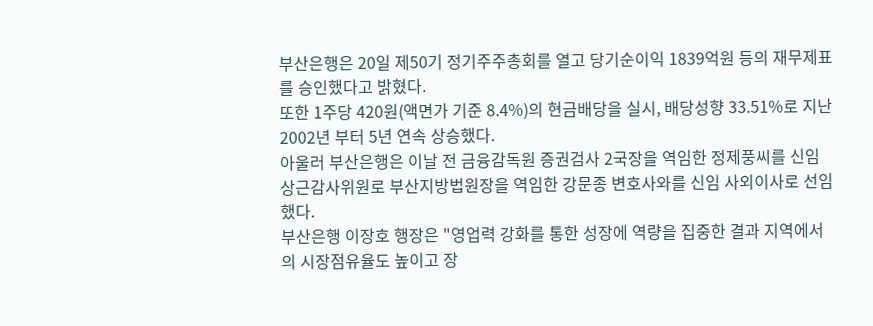부산은행은 20일 제50기 정기주주총회를 열고 당기순이익 1839억원 등의 재무제표를 승인했다고 밝혔다.
또한 1주당 420원(액면가 기준 8.4%)의 현금배당을 실시, 배당성향 33.51%로 지난 2002년 부터 5년 연속 상승했다.
아울러 부산은행은 이날 전 금융감독원 증권검사 2국장을 역임한 정제풍씨를 신임 상근감사위원로 부산지방법원장을 역임한 강문종 변호사와를 신임 사외이사로 선임했다.
부산은행 이장호 행장은 "영업력 강화를 통한 성장에 역량을 집중한 결과 지역에서의 시장점유율도 높이고 장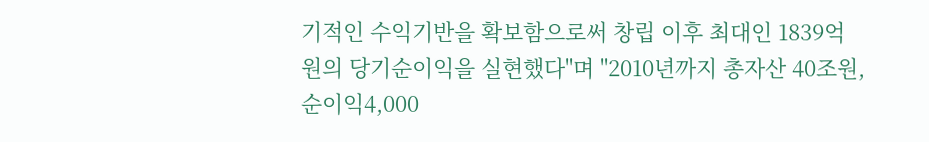기적인 수익기반을 확보함으로써 창립 이후 최대인 1839억원의 당기순이익을 실현했다"며 "2010년까지 총자산 40조원, 순이익4,000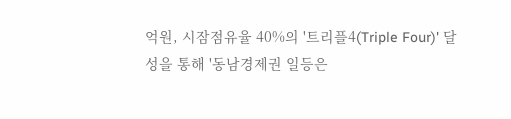억원, 시잠점유율 40%의 '트리플4(Triple Four)' 달성을 통해 '동남경제권 일등은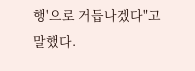행'으로 거듭나겠다"고 말했다.